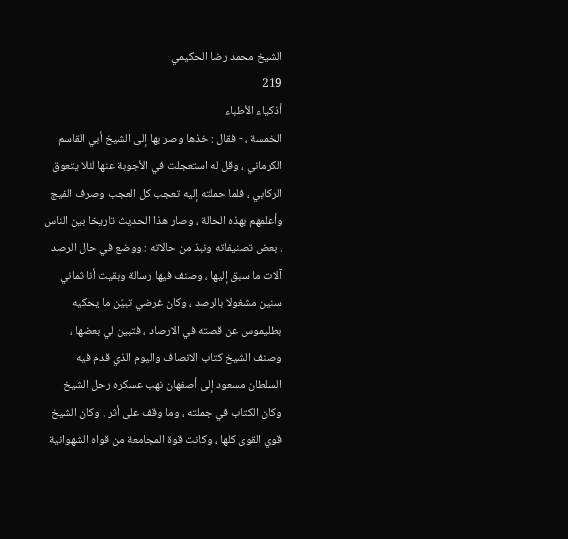الشيخ محمد رضا الحكيمي
219
أذكياء الأطباء
الخمسة ، - فقال : خذها وصر بها إلى الشيخ أبي القاسم الكرماني ، وقل له استعجلت في الأجوبة عنها لئلا يتعوق الركابي ، فلما حملته إليه تعجب كل العجب وصرف الفيج وأعلمهم بهذه الحالة ، وصار هذا الحديث تاريخا بين الناس . بعض تصنيفاته ونبذ من حالاته : ووضع في حال الرصد آلات ما سبق إليها ، وصنف فيها رسالة وبقيت أنا ثماني سنين مشغولا بالرصد ، وكان غرضي تبيّن ما يحكيه بطليموس عن قصته في الارصاد ، فتبين لي بعضها ، وصنف الشيخ كتاب الانصاف واليوم الذي قدم فيه السلطان مسعود إلى أصفهان نهب عسكره رحل الشيخ وكان الكتاب في جملته ، وما وقف على أثر . وكان الشيخ قوي القوى كلها ، وكانت قوة المجامعة من قواه الشهوانية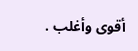أقوى وأغلب .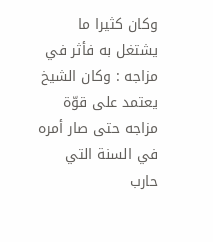وكان كثيرا ما يشتغل به فأثر في مزاجه : وكان الشيخ يعتمد على قوّة مزاجه حتى صار أمره في السنة التي حارب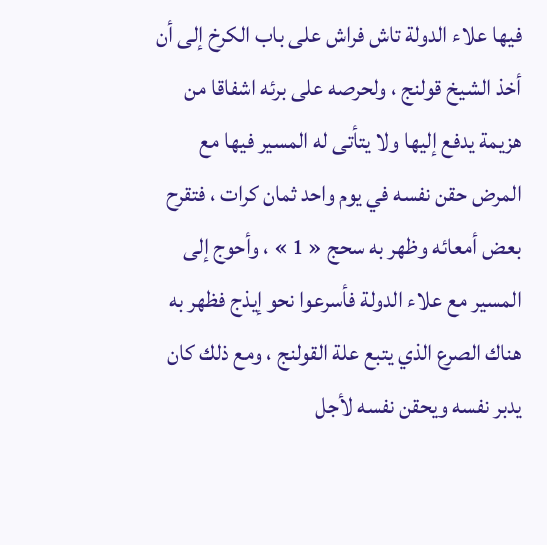فيها علاء الدولة تاش فراش على باب الكرخ إلى أن أخذ الشيخ قولنج ، ولحرصه على برئه اشفاقا من هزيمة يدفع إليها ولا يتأتى له المسير فيها مع المرض حقن نفسه في يوم واحد ثمان كرات ، فتقرح بعض أمعائه وظهر به سحج « 1 » ، وأحوج إلى المسير مع علاء الدولة فأسرعوا نحو إيذج فظهر به هناك الصرع الذي يتبع علة القولنج ، ومع ذلك كان يدبر نفسه ويحقن نفسه لأجل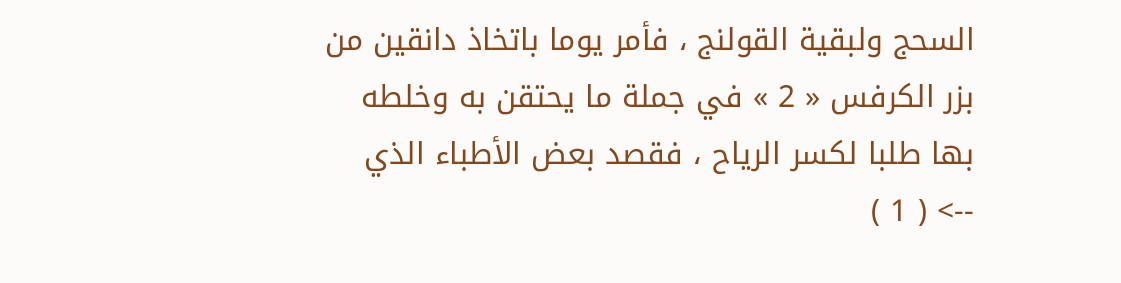السحج ولبقية القولنج ، فأمر يوما باتخاذ دانقين من بزر الكرفس « 2 » في جملة ما يحتقن به وخلطه بها طلبا لكسر الرياح ، فقصد بعض الأطباء الذي
--> ( 1 )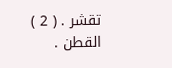تقشر . ( 2 ) القطن .